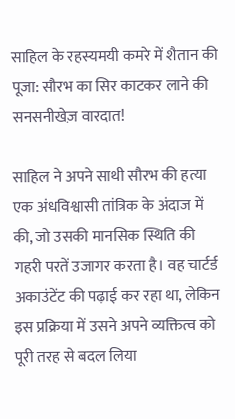साहिल के रहस्यमयी कमरे में शैतान की पूजा: सौरभ का सिर काटकर लाने की सनसनीखेज़ वारदात!

साहिल ने अपने साथी सौरभ की हत्या एक अंधविश्वासी तांत्रिक के अंदाज में की, जो उसकी मानसिक स्थिति की गहरी परतें उजागर करता है। वह चार्टर्ड अकाउंटेंट की पढ़ाई कर रहा था, लेकिन इस प्रक्रिया में उसने अपने व्यक्तित्व को पूरी तरह से बदल लिया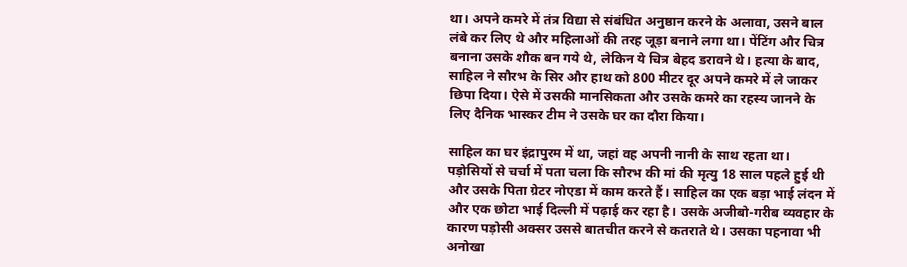था। अपने कमरे में तंत्र विद्या से संबंधित अनुष्ठान करने के अलावा, उसने बाल लंबे कर लिए थे और महिलाओं की तरह जूड़ा बनाने लगा था। पेंटिंग और चित्र बनाना उसके शौक बन गये थे, लेकिन ये चित्र बेहद डरावने थे। हत्या के बाद, साहिल ने सौरभ के सिर और हाथ को 800 मीटर दूर अपने कमरे में ले जाकर छिपा दिया। ऐसे में उसकी मानसिकता और उसके कमरे का रहस्य जानने के लिए दैनिक भास्कर टीम ने उसके घर का दौरा किया।

साहिल का घर इंद्रापुरम में था, जहां वह अपनी नानी के साथ रहता था। पड़ोसियों से चर्चा में पता चला कि सौरभ की मां की मृत्यु 18 साल पहले हुई थी और उसके पिता ग्रेटर नोएडा में काम करते हैं। साहिल का एक बड़ा भाई लंदन में और एक छोटा भाई दिल्ली में पढ़ाई कर रहा है। उसके अजीबो-गरीब व्यवहार के कारण पड़ोसी अक्सर उससे बातचीत करने से कतराते थे। उसका पहनावा भी अनोखा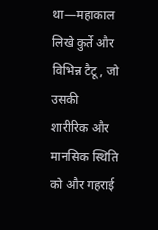था—महाकाल लिखे कुर्ते और विभिन्न टैटू, जो उसकी शारीरिक और मानसिक स्थिति को और गहराई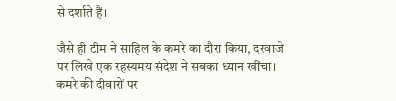से दर्शाते हैं।

जैसे ही टीम ने साहिल के कमरे का दौरा किया, दरवाजे पर लिखे एक रहस्यमय संदेश ने सबका ध्यान खींचा। कमरे की दीवारों पर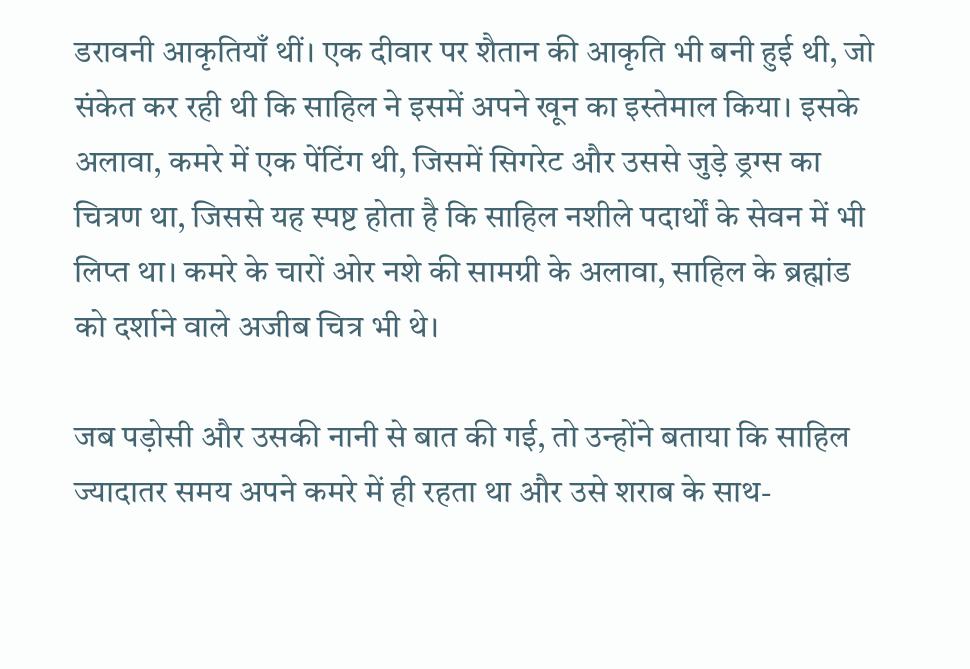डरावनी आकृतियाँ थीं। एक दीवार पर शैतान की आकृति भी बनी हुई थी, जो संकेत कर रही थी कि साहिल ने इसमें अपने खून का इस्तेमाल किया। इसके अलावा, कमरे में एक पेंटिंग थी, जिसमें सिगरेट और उससे जुड़े ड्रग्स का चित्रण था, जिससे यह स्पष्ट होता है कि साहिल नशीले पदार्थों के सेवन में भी लिप्त था। कमरे के चारों ओर नशे की सामग्री के अलावा, साहिल के ब्रह्मांड को दर्शाने वाले अजीब चित्र भी थे।

जब पड़ोसी और उसकी नानी से बात की गई, तो उन्होंने बताया कि साहिल ज्यादातर समय अपने कमरे में ही रहता था और उसे शराब के साथ-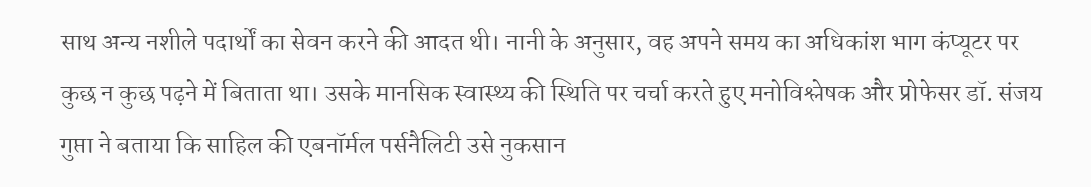साथ अन्य नशीले पदार्थों का सेवन करने की आदत थी। नानी के अनुसार, वह अपने समय का अधिकांश भाग कंप्यूटर पर कुछ न कुछ पढ़ने में बिताता था। उसके मानसिक स्वास्थ्य की स्थिति पर चर्चा करते हुए मनोविश्लेषक और प्रोफेसर डॉ. संजय गुप्ता ने बताया कि साहिल की एबनॉर्मल पर्सनैलिटी उसे नुकसान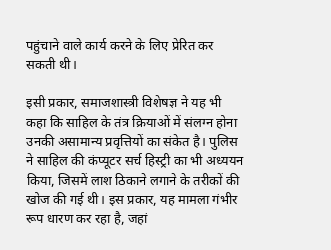पहुंचाने वाले कार्य करने के लिए प्रेरित कर सकती थी।

इसी प्रकार, समाजशास्त्री विशेषज्ञ ने यह भी कहा कि साहिल के तंत्र क्रियाओं में संलग्न होना उनकी असामान्य प्रवृत्तियों का संकेत है। पुलिस ने साहिल की कंप्यूटर सर्च हिस्ट्री का भी अध्ययन किया, जिसमें लाश ठिकाने लगाने के तरीकों की खोज की गई थी। इस प्रकार, यह मामला गंभीर रूप धारण कर रहा है, जहां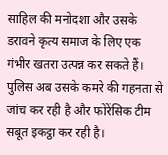साहिल की मनोदशा और उसके डरावने कृत्य समाज के लिए एक गंभीर खतरा उत्पन्न कर सकते हैं। पुलिस अब उसके कमरे की गहनता से जांच कर रही है और फोरेंसिक टीम सबूत इकट्ठा कर रही है।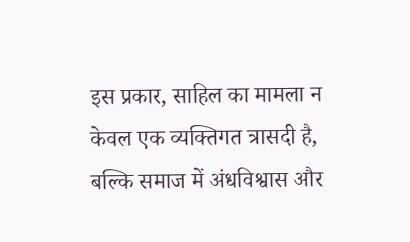इस प्रकार, साहिल का मामला न केवल एक व्यक्तिगत त्रासदी है, बल्कि समाज में अंधविश्वास और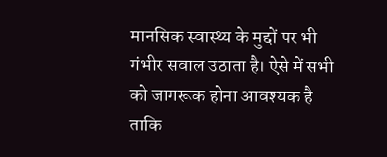मानसिक स्वास्थ्य के मुद्दों पर भी गंभीर सवाल उठाता है। ऐसे में सभी को जागरूक होना आवश्यक है ताकि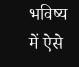भविष्य में ऐसे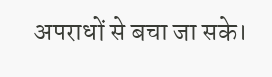अपराधों से बचा जा सके।